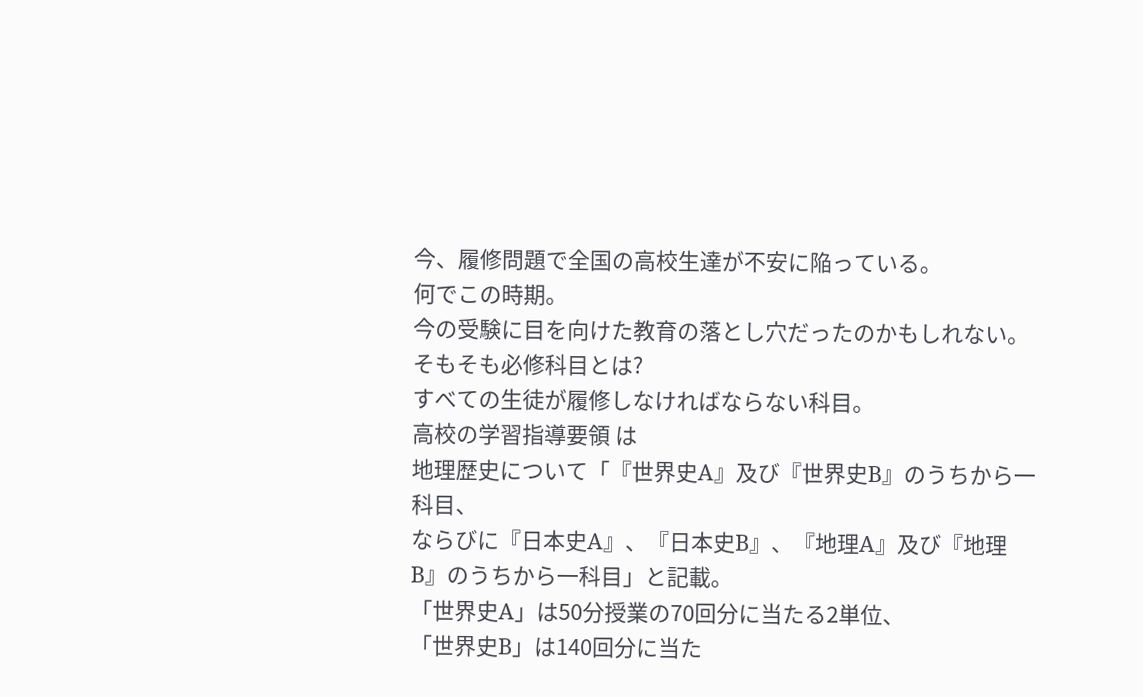今、履修問題で全国の高校生達が不安に陥っている。
何でこの時期。
今の受験に目を向けた教育の落とし穴だったのかもしれない。
そもそも必修科目とは?
すべての生徒が履修しなければならない科目。
高校の学習指導要領 は
地理歴史について「『世界史A』及び『世界史B』のうちから一科目、
ならびに『日本史A』、『日本史B』、『地理A』及び『地理B』のうちから一科目」と記載。
「世界史A」は50分授業の70回分に当たる2単位、
「世界史B」は140回分に当た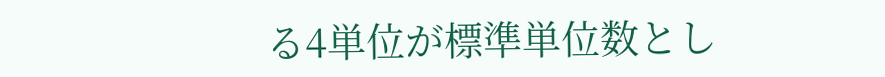る4単位が標準単位数とし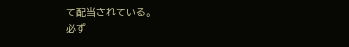て配当されている。
必ず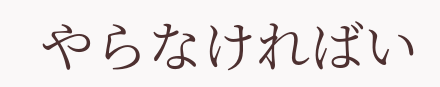やらなければい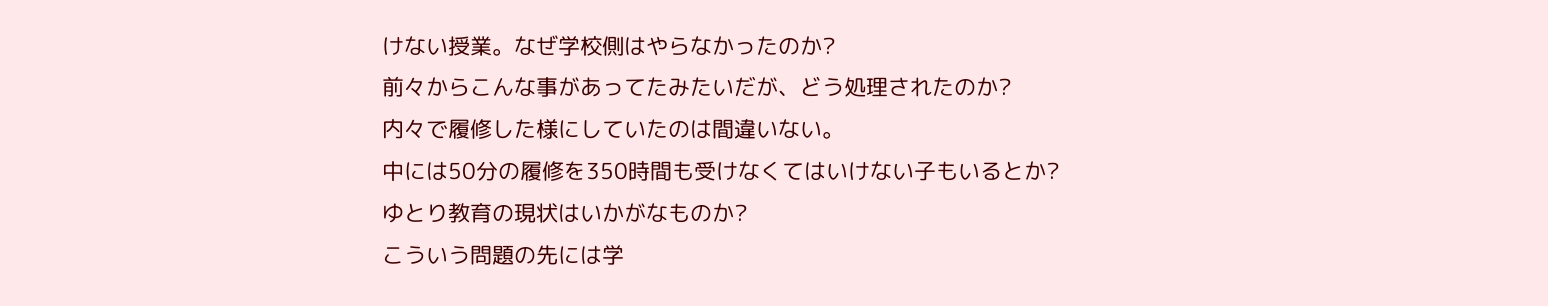けない授業。なぜ学校側はやらなかったのか?
前々からこんな事があってたみたいだが、どう処理されたのか?
内々で履修した様にしていたのは間違いない。
中には50分の履修を350時間も受けなくてはいけない子もいるとか?
ゆとり教育の現状はいかがなものか?
こういう問題の先には学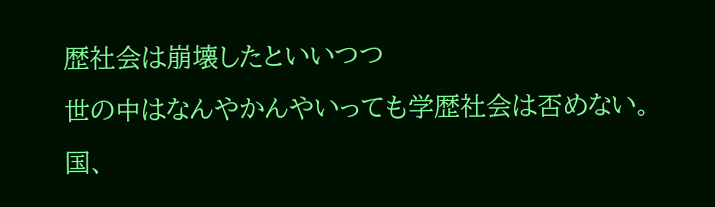歴社会は崩壊したといいつつ
世の中はなんやかんやいっても学歴社会は否めない。
国、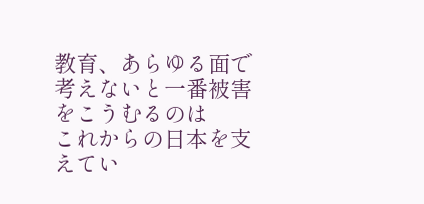教育、あらゆる面で考えないと一番被害をこうむるのは
これからの日本を支えてい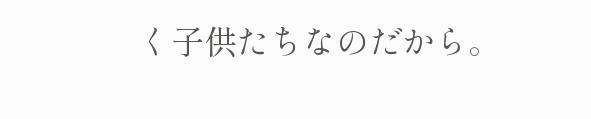く子供たちなのだから。